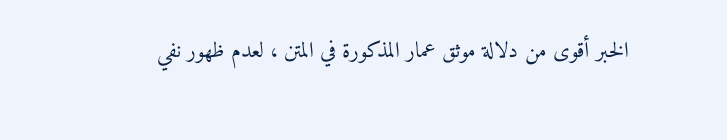الخبر أقوى من دلالة موثق عمار المذكورة في المتن ، لعدم ظهور نفي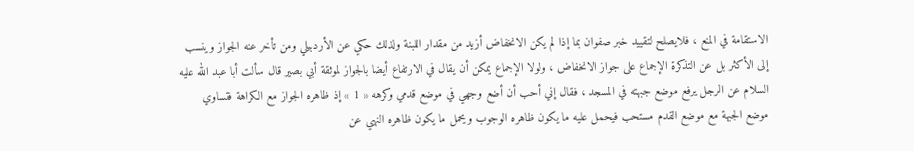الاستقامة في المنع ، فلايصلح لتقييد خبر صفوان بما إذا لم يكن الانخفاض أزيد من مقدار اللبنة ولذلك حكي عن الأردبيلي ومن تأخر عنه الجواز وينسب إلى الأكثر بل عن التذكرة الإجماع على جواز الانخفاض ، ولولا الإجماع يمكن أن يقال في الارتفاع أيضا بالجواز لموثقة أبي بصير قال سألت أبا عبد الله عليه السلام عن الرجل يرفع موضع جبهته في المسجد ، فقال إني أحب أن أضع وجهي في موضع قدمي وكرهه « 1 » إذ ظاهره الجواز مع الكراهة فتساوي موضع الجبهة مع موضع القدم مستحب فيحمل عليه ما يكون ظاهره الوجوب ويحمل ما يكون ظاهره النهي عن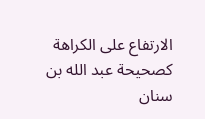الارتفاع على الكراهة كصحيحة عبد الله بن سنان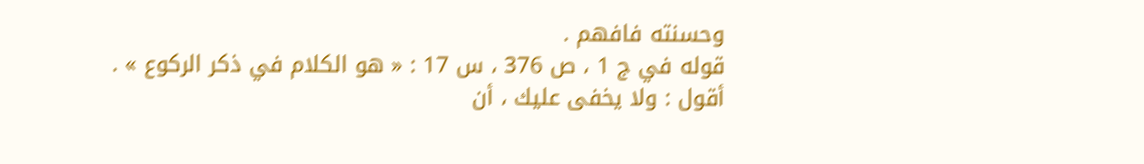وحسنته فافهم .
قوله في ج 1 ، ص 376 ، س 17 : « هو الكلام في ذكر الركوع » .
أقول : ولا يخفى عليك ، أن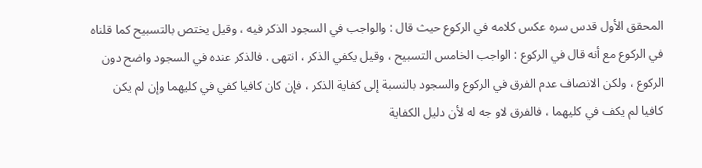المحقق الأول قدس سره عكس كلامه في الركوع حيث قال : والواجب في السجود الذكر فيه ، وقيل يختص بالتسبيح كما قلناه في الركوع مع أنه قال في الركوع : الواجب الخامس التسبيح ، وقيل يكفي الذكر ، انتهى . فالذكر عنده في السجود واضح دون الركوع ، ولكن الانصاف عدم الفرق في الركوع والسجود بالنسبة إلى كفاية الذكر ، فإن كان كافيا كفي في كليهما وإن لم يكن كافيا لم يكف في كليهما ، فالفرق لاو جه له لأن دليل الكفاية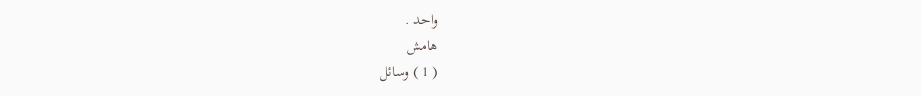واحد .
هامش
( 1 ) وسائل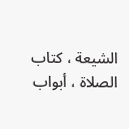الشيعة ، كتاب الصلاة ، أبواب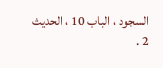السجود ، الباب 10 ، الحديث 2 .